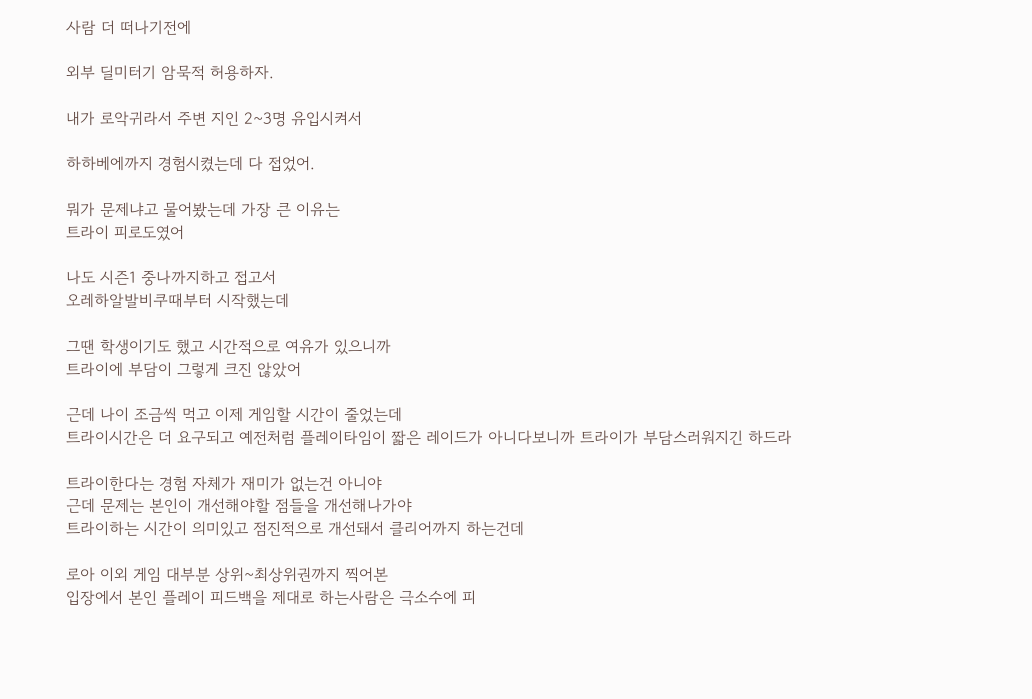사람 더 떠나기전에

외부 딜미터기 암묵적 허용하자.

내가 로악귀라서 주변 지인 2~3명 유입시켜서

하하베에까지 경험시켰는데 다 접었어.

뭐가 문제냐고 물어봤는데 가장 큰 이유는
트라이 피로도였어

나도 시즌1 중나까지하고 접고서
오레하알발비쿠때부터 시작했는데

그땐 학생이기도 했고 시간적으로 여유가 있으니까
트라이에 부담이 그렇게 크진 않았어

근데 나이 조금씩 먹고 이제 게임할 시간이 줄었는데
트라이시간은 더 요구되고 예전처럼 플레이타임이 짧은 레이드가 아니다보니까 트라이가 부담스러워지긴 하드라

트라이한다는 경험 자체가 재미가 없는건 아니야
근데 문제는 본인이 개선해야할 점들을 개선해나가야
트라이하는 시간이 의미있고 점진적으로 개선돼서 클리어까지 하는건데

로아 이외 게임 대부분 상위~최상위권까지 찍어본
입장에서 본인 플레이 피드백을 제대로 하는사람은 극소수에 피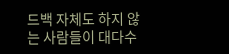드백 자체도 하지 않는 사람들이 대다수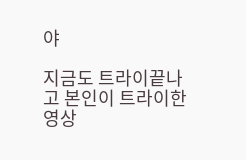야

지금도 트라이끝나고 본인이 트라이한 영상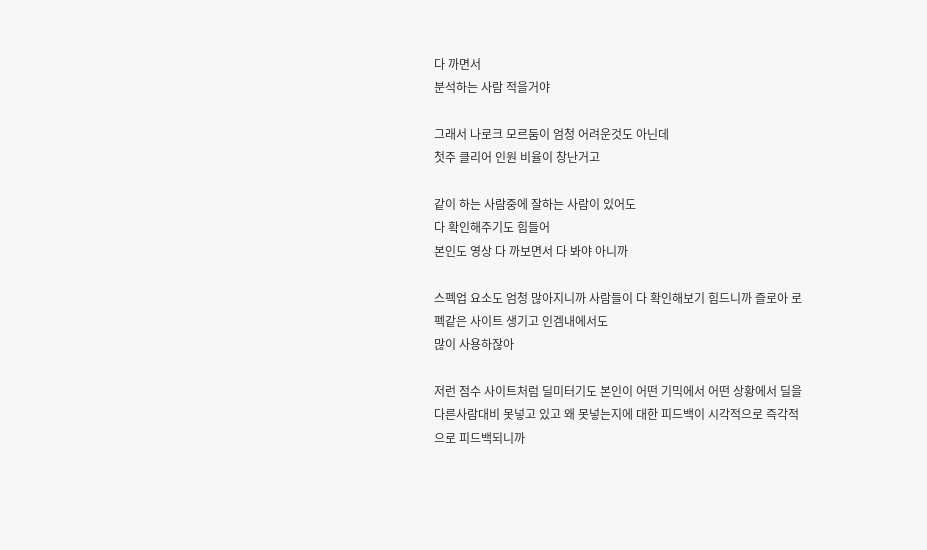다 까면서
분석하는 사람 적을거야

그래서 나로크 모르둠이 엄청 어려운것도 아닌데
첫주 클리어 인원 비율이 창난거고

같이 하는 사람중에 잘하는 사람이 있어도
다 확인해주기도 힘들어
본인도 영상 다 까보면서 다 봐야 아니까

스펙업 요소도 엄청 많아지니까 사람들이 다 확인해보기 힘드니까 즐로아 로펙같은 사이트 생기고 인겜내에서도
많이 사용하잖아

저런 점수 사이트처럼 딜미터기도 본인이 어떤 기믹에서 어떤 상황에서 딜을 다른사람대비 못넣고 있고 왜 못넣는지에 대한 피드백이 시각적으로 즉각적으로 피드백되니까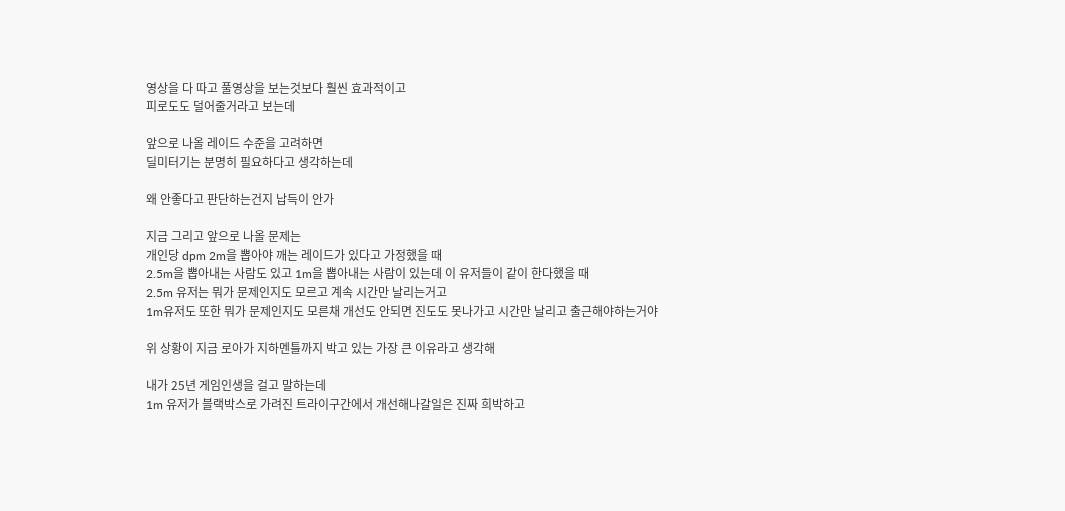영상을 다 따고 풀영상을 보는것보다 훨씬 효과적이고
피로도도 덜어줄거라고 보는데

앞으로 나올 레이드 수준을 고려하면
딜미터기는 분명히 필요하다고 생각하는데

왜 안좋다고 판단하는건지 납득이 안가

지금 그리고 앞으로 나올 문제는
개인당 dpm 2m을 뽑아야 깨는 레이드가 있다고 가정했을 때
2.5m을 뽑아내는 사람도 있고 1m을 뽑아내는 사람이 있는데 이 유저들이 같이 한다했을 때
2.5m 유저는 뭐가 문제인지도 모르고 계속 시간만 날리는거고
1m유저도 또한 뭐가 문제인지도 모른채 개선도 안되면 진도도 못나가고 시간만 날리고 출근해야하는거야

위 상황이 지금 로아가 지하멘틀까지 박고 있는 가장 큰 이유라고 생각해

내가 25년 게임인생을 걸고 말하는데
1m 유저가 블랙박스로 가려진 트라이구간에서 개선해나갈일은 진짜 희박하고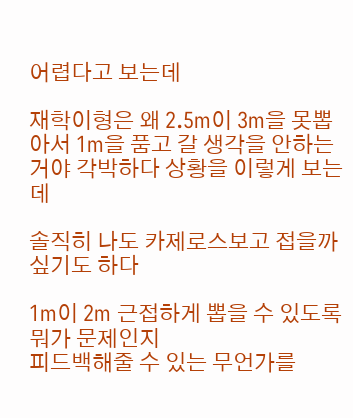어렵다고 보는데

재학이형은 왜 2.5m이 3m을 못뽑아서 1m을 품고 갈 생각을 안하는거야 각박하다 상황을 이렇게 보는데

솔직히 나도 카제로스보고 접을까 싶기도 하다

1m이 2m 근접하게 뽑을 수 있도록 뭐가 문제인지
피드백해줄 수 있는 무언가를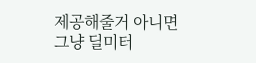제공해줄거 아니면
그냥 딜미터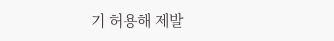기 허용해 제발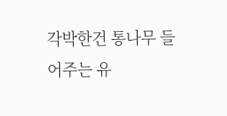각박한건 통나무 들어주는 유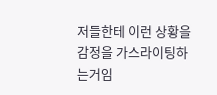저들한테 이런 상황을 감정을 가스라이팅하는거임